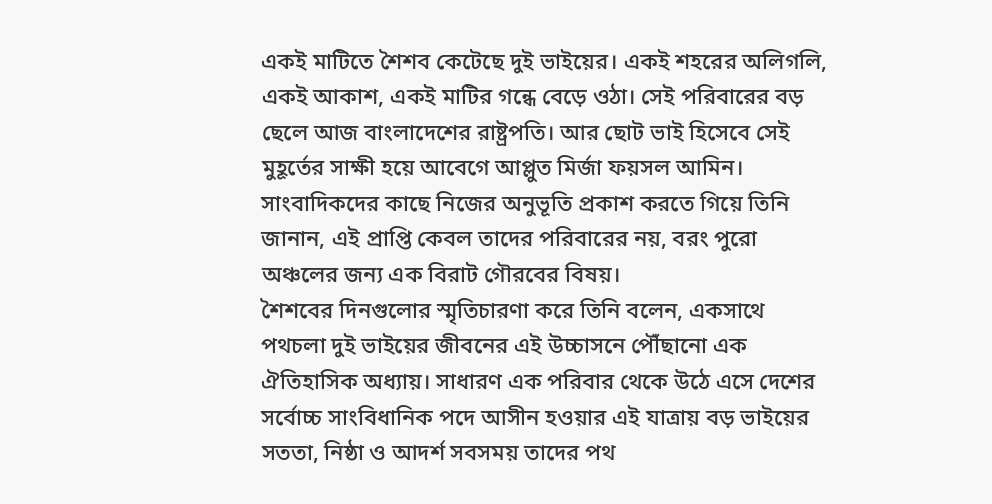একই মাটিতে শৈশব কেটেছে দুই ভাইয়ের। একই শহরের অলিগলি, একই আকাশ, একই মাটির গন্ধে বেড়ে ওঠা। সেই পরিবারের বড় ছেলে আজ বাংলাদেশের রাষ্ট্রপতি। আর ছোট ভাই হিসেবে সেই মুহূর্তের সাক্ষী হয়ে আবেগে আপ্লুত মির্জা ফয়সল আমিন। সাংবাদিকদের কাছে নিজের অনুভূতি প্রকাশ করতে গিয়ে তিনি জানান, এই প্রাপ্তি কেবল তাদের পরিবারের নয়, বরং পুরো অঞ্চলের জন্য এক বিরাট গৌরবের বিষয়।
শৈশবের দিনগুলোর স্মৃতিচারণা করে তিনি বলেন, একসাথে পথচলা দুই ভাইয়ের জীবনের এই উচ্চাসনে পৌঁছানো এক ঐতিহাসিক অধ্যায়। সাধারণ এক পরিবার থেকে উঠে এসে দেশের সর্বোচ্চ সাংবিধানিক পদে আসীন হওয়ার এই যাত্রায় বড় ভাইয়ের সততা, নিষ্ঠা ও আদর্শ সবসময় তাদের পথ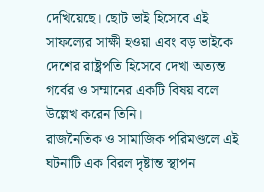দেখিয়েছে। ছোট ভাই হিসেবে এই সাফল্যের সাক্ষী হওয়া এবং বড় ভাইকে দেশের রাষ্ট্রপতি হিসেবে দেখা অত্যন্ত গর্বের ও সম্মানের একটি বিষয় বলে উল্লেখ করেন তিনি।
রাজনৈতিক ও সামাজিক পরিমণ্ডলে এই ঘটনাটি এক বিরল দৃষ্টান্ত স্থাপন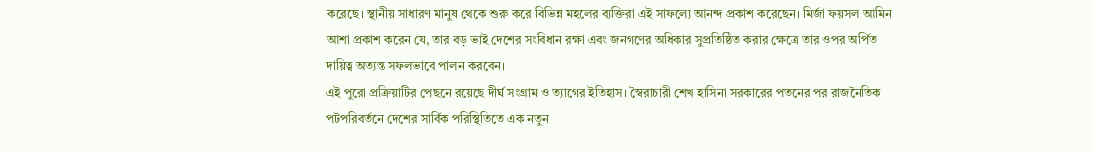করেছে। স্থানীয় সাধারণ মানুষ থেকে শুরু করে বিভিন্ন মহলের ব্যক্তিরা এই সাফল্যে আনন্দ প্রকাশ করেছেন। মির্জা ফয়সল আমিন আশা প্রকাশ করেন যে, তার বড় ভাই দেশের সংবিধান রক্ষা এবং জনগণের অধিকার সুপ্রতিষ্ঠিত করার ক্ষেত্রে তার ওপর অর্পিত দায়িত্ব অত্যন্ত সফলভাবে পালন করবেন।
এই পুরো প্রক্রিয়াটির পেছনে রয়েছে দীর্ঘ সংগ্রাম ও ত্যাগের ইতিহাস। স্বৈরাচারী শেখ হাসিনা সরকারের পতনের পর রাজনৈতিক পটপরিবর্তনে দেশের সার্বিক পরিস্থিতিতে এক নতুন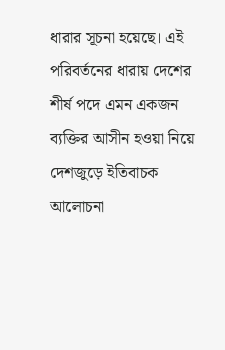ধারার সূচনা হয়েছে। এই পরিবর্তনের ধারায় দেশের শীর্ষ পদে এমন একজন ব্যক্তির আসীন হওয়া নিয়ে দেশজুড়ে ইতিবাচক আলোচনা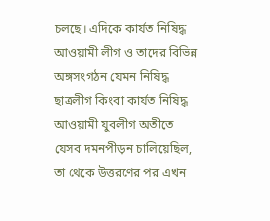চলছে। এদিকে কার্যত নিষিদ্ধ আওয়ামী লীগ ও তাদের বিভিন্ন অঙ্গসংগঠন যেমন নিষিদ্ধ ছাত্রলীগ কিংবা কার্যত নিষিদ্ধ আওয়ামী যুবলীগ অতীতে যেসব দমনপীড়ন চালিয়েছিল, তা থেকে উত্তরণের পর এখন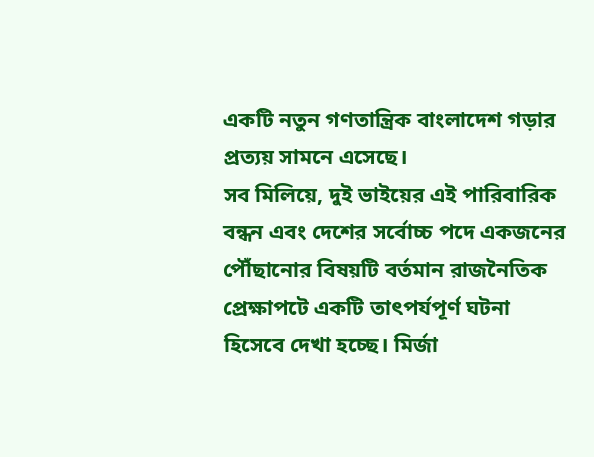একটি নতুন গণতান্ত্রিক বাংলাদেশ গড়ার প্রত্যয় সামনে এসেছে।
সব মিলিয়ে, দুই ভাইয়ের এই পারিবারিক বন্ধন এবং দেশের সর্বোচ্চ পদে একজনের পৌঁছানোর বিষয়টি বর্তমান রাজনৈতিক প্রেক্ষাপটে একটি তাৎপর্যপূর্ণ ঘটনা হিসেবে দেখা হচ্ছে। মির্জা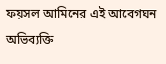ফয়সল আমিনের এই আবেগঘন অভিব্যক্তি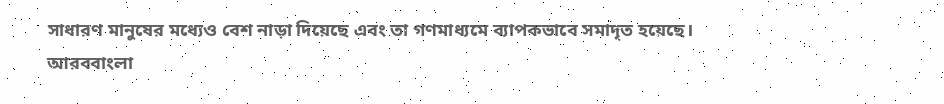সাধারণ মানুষের মধ্যেও বেশ নাড়া দিয়েছে এবং তা গণমাধ্যমে ব্যাপকভাবে সমাদৃত হয়েছে।
আরববাংলা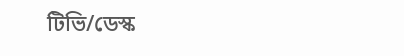টিভি/ডেস্ক